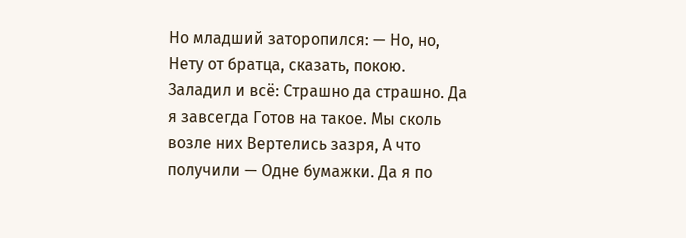Но младший заторопился: — Но, но, Нету от братца, сказать, покою. Заладил и всё: Страшно да страшно. Да я завсегда Готов на такое. Мы сколь возле них Вертелись зазря, А что получили — Одне бумажки. Да я по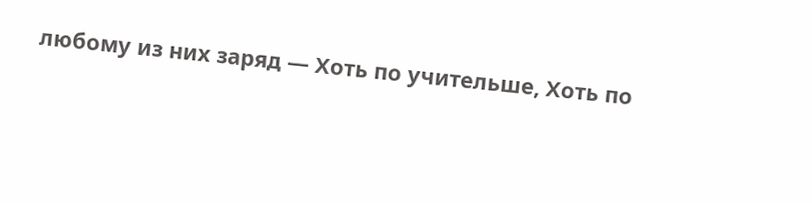любому из них заряд — Хоть по учительше, Хоть по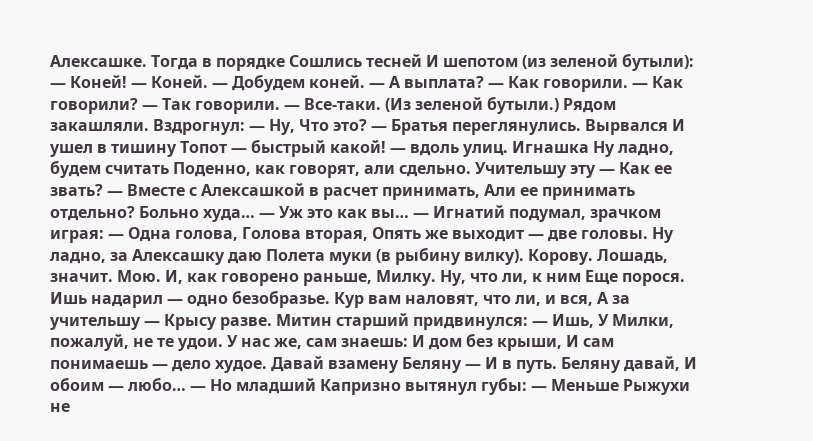Алексашке. Тогда в порядке Сошлись тесней И шепотом (из зеленой бутыли): — Коней! — Коней. — Добудем коней. — А выплата? — Как говорили. — Как говорили? — Так говорили. — Все-таки. (Из зеленой бутыли.) Рядом закашляли. Вздрогнул: — Ну, Что это? — Братья переглянулись. Вырвался И ушел в тишину Топот — быстрый какой! — вдоль улиц. Игнашка Ну ладно, будем считать Поденно, как говорят, али сдельно. Учительшу эту — Как ее звать? — Вместе с Алексашкой в расчет принимать, Али ее принимать отдельно? Больно худа… — Уж это как вы… — Игнатий подумал, зрачком играя: — Одна голова, Голова вторая, Опять же выходит — две головы. Ну ладно, за Алексашку даю Полета муки (в рыбину вилку). Корову. Лошадь, значит. Мою. И, как говорено раньше, Милку. Ну, что ли, к ним Еще порося. Ишь надарил — одно безобразье. Кур вам наловят, что ли, и вся, А за учительшу — Крысу разве. Митин старший придвинулся: — Ишь, У Милки, пожалуй, не те удои. У нас же, сам знаешь: И дом без крыши, И сам понимаешь — дело худое. Давай взамену Беляну — И в путь. Беляну давай, И обоим — любо… — Но младший Капризно вытянул губы: — Меньше Рыжухи не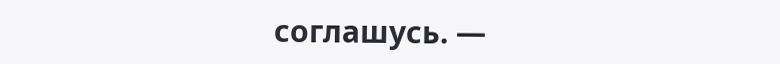соглашусь. —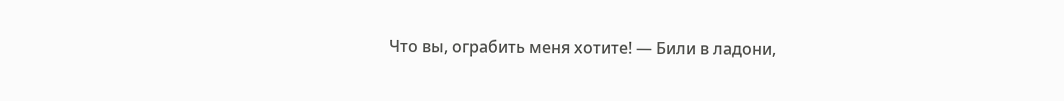Что вы, ограбить меня хотите! — Били в ладони,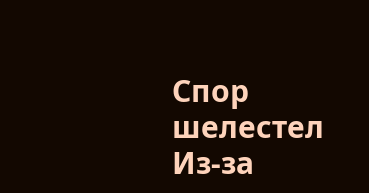Спор шелестел Из-за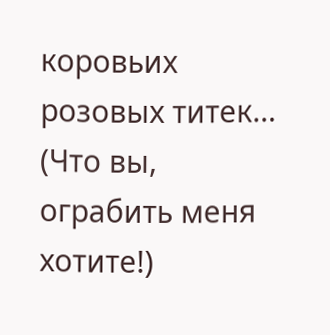коровьих розовых титек… (Что вы, ограбить меня хотите!)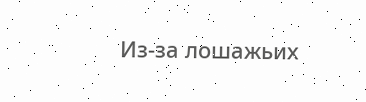Из-за лошажьих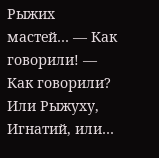Рыжих мастей… — Как говорили! — Как говорили? Или Рыжуху, Игнатий, или…